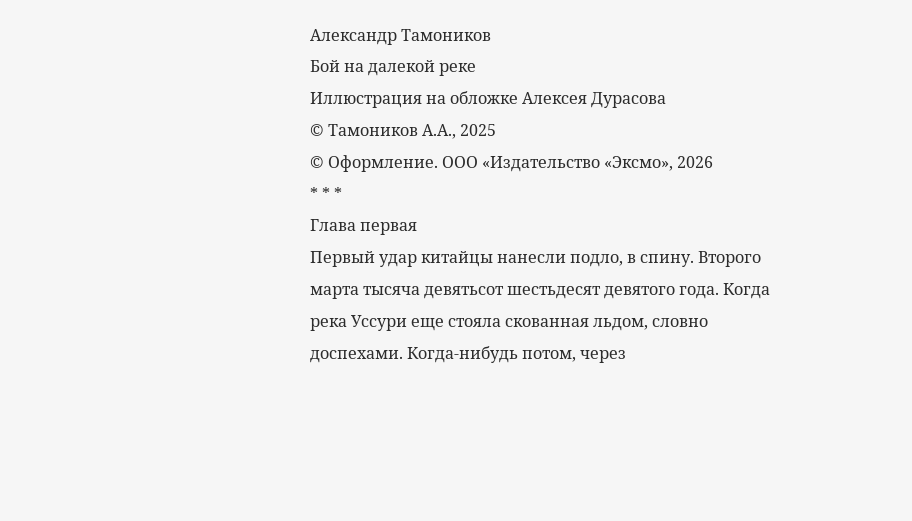Александр Тамоников
Бой на далекой реке
Иллюстрация на обложке Алексея Дурасова
© Тамоников А.А., 2025
© Оформление. ООО «Издательство «Эксмо», 2026
* * *
Глава первая
Первый удар китайцы нанесли подло, в спину. Второго марта тысяча девятьсот шестьдесят девятого года. Когда река Уссури еще стояла скованная льдом, словно доспехами. Когда-нибудь потом, через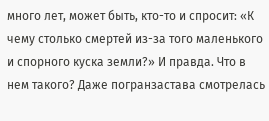много лет, может быть, кто-то и спросит: «К чему столько смертей из-за того маленького и спорного куска земли?» И правда. Что в нем такого? Даже погранзастава смотрелась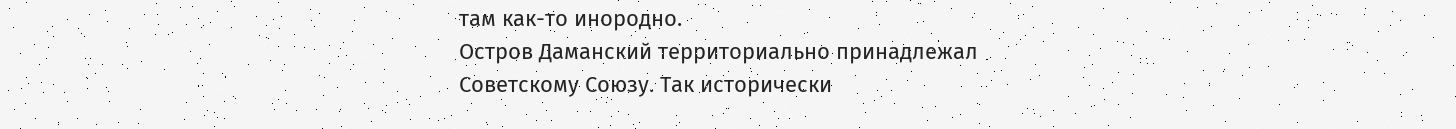там как-то инородно.
Остров Даманский территориально принадлежал Советскому Союзу. Так исторически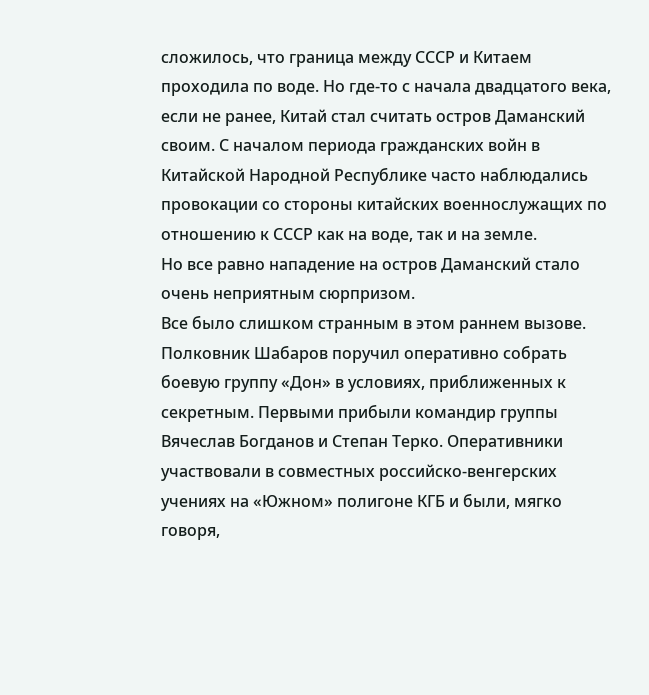сложилось, что граница между СССР и Китаем проходила по воде. Но где-то с начала двадцатого века, если не ранее, Китай стал считать остров Даманский своим. С началом периода гражданских войн в Китайской Народной Республике часто наблюдались провокации со стороны китайских военнослужащих по отношению к СССР как на воде, так и на земле.
Но все равно нападение на остров Даманский стало очень неприятным сюрпризом.
Все было слишком странным в этом раннем вызове. Полковник Шабаров поручил оперативно собрать боевую группу «Дон» в условиях, приближенных к секретным. Первыми прибыли командир группы Вячеслав Богданов и Степан Терко. Оперативники участвовали в совместных российско-венгерских учениях на «Южном» полигоне КГБ и были, мягко говоря,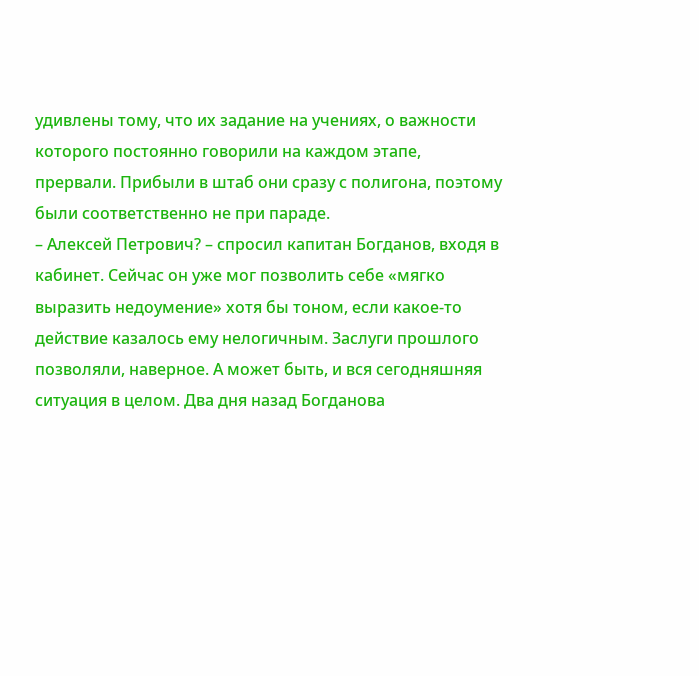удивлены тому, что их задание на учениях, о важности которого постоянно говорили на каждом этапе, прервали. Прибыли в штаб они сразу с полигона, поэтому были соответственно не при параде.
– Алексей Петрович? – спросил капитан Богданов, входя в кабинет. Сейчас он уже мог позволить себе «мягко выразить недоумение» хотя бы тоном, если какое-то действие казалось ему нелогичным. Заслуги прошлого позволяли, наверное. А может быть, и вся сегодняшняя ситуация в целом. Два дня назад Богданова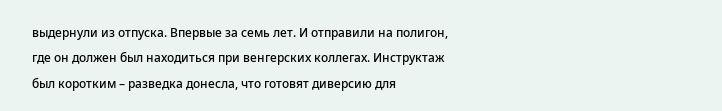выдернули из отпуска. Впервые за семь лет. И отправили на полигон, где он должен был находиться при венгерских коллегах. Инструктаж был коротким – разведка донесла, что готовят диверсию для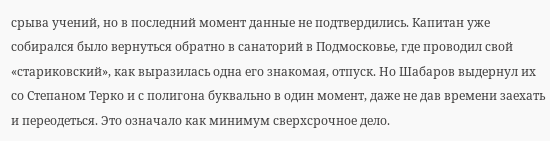срыва учений, но в последний момент данные не подтвердились. Капитан уже собирался было вернуться обратно в санаторий в Подмосковье, где проводил свой «стариковский», как выразилась одна его знакомая, отпуск. Но Шабаров выдернул их со Степаном Терко и с полигона буквально в один момент, даже не дав времени заехать и переодеться. Это означало как минимум сверхсрочное дело.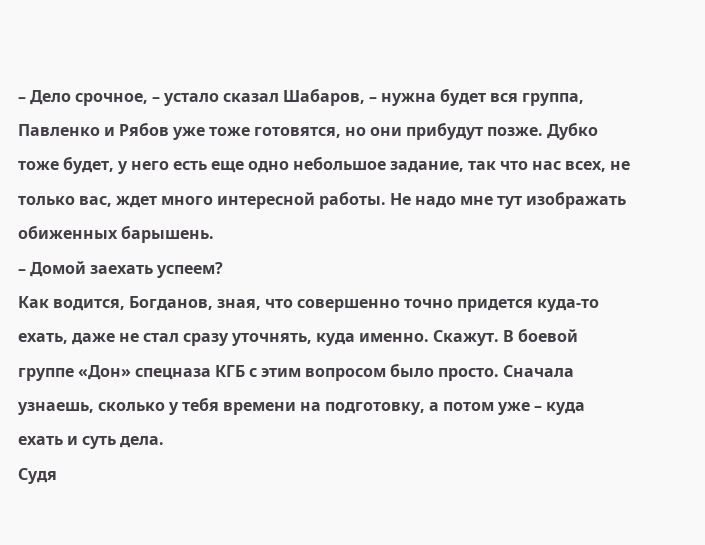– Дело срочное, – устало сказал Шабаров, – нужна будет вся группа, Павленко и Рябов уже тоже готовятся, но они прибудут позже. Дубко тоже будет, у него есть еще одно небольшое задание, так что нас всех, не только вас, ждет много интересной работы. Не надо мне тут изображать обиженных барышень.
– Домой заехать успеем?
Как водится, Богданов, зная, что совершенно точно придется куда-то ехать, даже не стал сразу уточнять, куда именно. Скажут. В боевой группе «Дон» спецназа КГБ с этим вопросом было просто. Сначала узнаешь, сколько у тебя времени на подготовку, а потом уже – куда ехать и суть дела.
Судя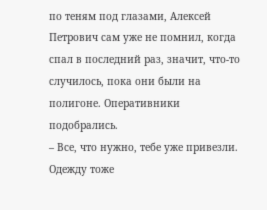по теням под глазами, Алексей Петрович сам уже не помнил, когда спал в последний раз, значит, что-то случилось, пока они были на полигоне. Оперативники подобрались.
– Все, что нужно, тебе уже привезли. Одежду тоже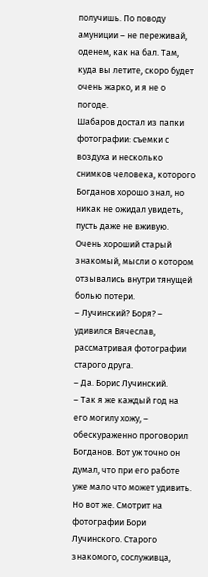получишь. По поводу амуниции – не переживай, оденем, как на бал. Там, куда вы летите, скоро будет очень жарко, и я не о погоде.
Шабаров достал из папки фотографии: съемки с воздуха и несколько снимков человека, которого Богданов хорошо знал, но никак не ожидал увидеть, пусть даже не вживую. Очень хороший старый знакомый, мысли о котором отзывались внутри тянущей болью потери.
– Лучинский? Боря? – удивился Вячеслав, рассматривая фотографии старого друга.
– Да. Борис Лучинский.
– Так я же каждый год на его могилу хожу, – обескураженно проговорил Богданов. Вот уж точно он думал, что при его работе уже мало что может удивить. Но вот же. Смотрит на фотографии Бори Лучинского. Старого знакомого, сослуживца,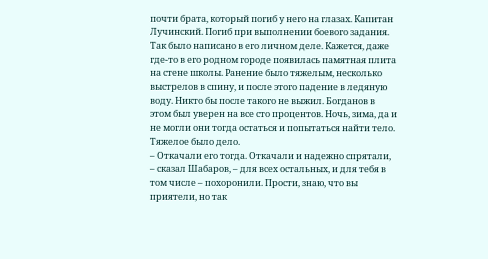почти брата, который погиб у него на глазах. Капитан Лучинский. Погиб при выполнении боевого задания. Так было написано в его личном деле. Кажется, даже где-то в его родном городе появилась памятная плита на стене школы. Ранение было тяжелым, несколько выстрелов в спину, и после этого падение в ледяную воду. Никто бы после такого не выжил. Богданов в этом был уверен на все сто процентов. Ночь, зима, да и не могли они тогда остаться и попытаться найти тело. Тяжелое было дело.
– Откачали его тогда. Откачали и надежно спрятали, – сказал Шабаров, – для всех остальных, и для тебя в том числе – похоронили. Прости, знаю, что вы приятели, но так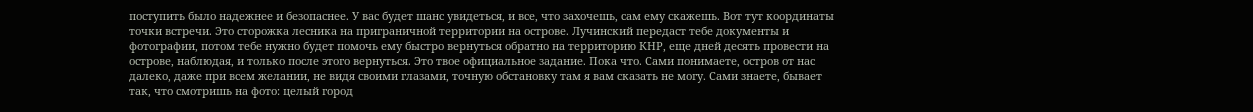поступить было надежнее и безопаснее. У вас будет шанс увидеться, и все, что захочешь, сам ему скажешь. Вот тут координаты точки встречи. Это сторожка лесника на приграничной территории на острове. Лучинский передаст тебе документы и фотографии, потом тебе нужно будет помочь ему быстро вернуться обратно на территорию КНР, еще дней десять провести на острове, наблюдая, и только после этого вернуться. Это твое официальное задание. Пока что. Сами понимаете, остров от нас далеко, даже при всем желании, не видя своими глазами, точную обстановку там я вам сказать не могу. Сами знаете, бывает так, что смотришь на фото: целый город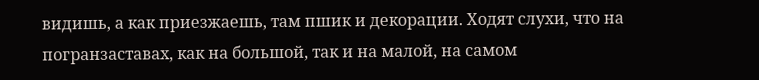видишь, а как приезжаешь, там пшик и декорации. Ходят слухи, что на погранзаставах, как на большой, так и на малой, на самом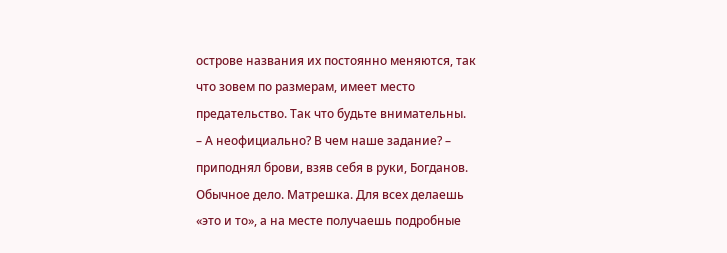острове названия их постоянно меняются, так что зовем по размерам, имеет место предательство. Так что будьте внимательны.
– А неофициально? В чем наше задание? – приподнял брови, взяв себя в руки, Богданов. Обычное дело. Матрешка. Для всех делаешь «это и то», а на месте получаешь подробные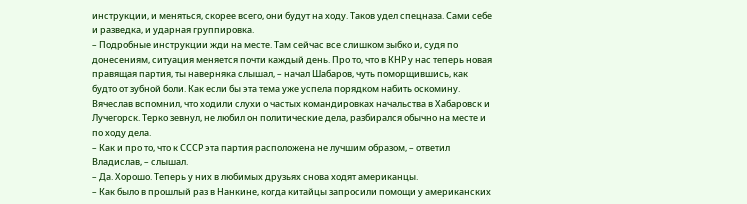инструкции, и меняться, скорее всего, они будут на ходу. Таков удел спецназа. Сами себе и разведка, и ударная группировка.
– Подробные инструкции жди на месте. Там сейчас все слишком зыбко и, судя по донесениям, ситуация меняется почти каждый день. Про то, что в КНР у нас теперь новая правящая партия, ты наверняка слышал, – начал Шабаров, чуть поморщившись, как будто от зубной боли. Как если бы эта тема уже успела порядком набить оскомину.
Вячеслав вспомнил, что ходили слухи о частых командировках начальства в Хабаровск и Лучегорск. Терко зевнул, не любил он политические дела, разбирался обычно на месте и по ходу дела.
– Как и про то, что к СССР эта партия расположена не лучшим образом, – ответил Владислав, – слышал.
– Да. Хорошо. Теперь у них в любимых друзьях снова ходят американцы.
– Как было в прошлый раз в Нанкине, когда китайцы запросили помощи у американских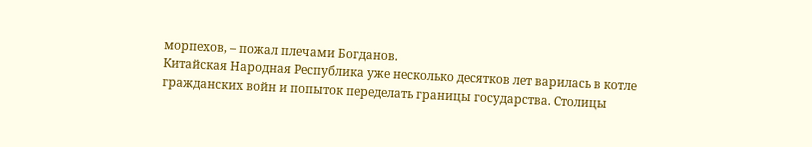морпехов, – пожал плечами Богданов.
Китайская Народная Республика уже несколько десятков лет варилась в котле гражданских войн и попыток переделать границы государства. Столицы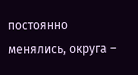постоянно менялись, округа –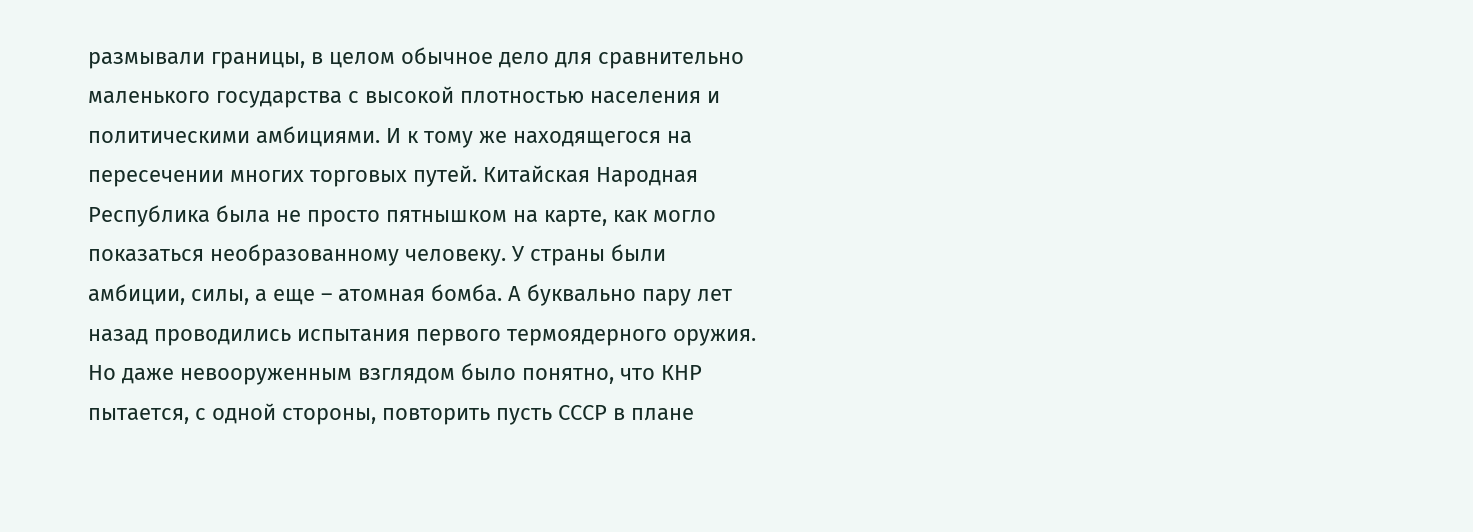размывали границы, в целом обычное дело для сравнительно маленького государства с высокой плотностью населения и политическими амбициями. И к тому же находящегося на пересечении многих торговых путей. Китайская Народная Республика была не просто пятнышком на карте, как могло показаться необразованному человеку. У страны были амбиции, силы, а еще – атомная бомба. А буквально пару лет назад проводились испытания первого термоядерного оружия. Но даже невооруженным взглядом было понятно, что КНР пытается, с одной стороны, повторить пусть СССР в плане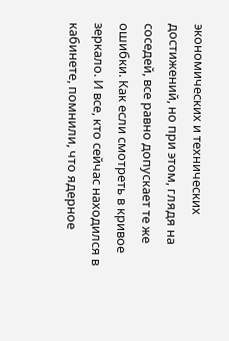экономических и технических достижений, но при этом, глядя на соседей, все равно допускает те же ошибки. Как если смотреть в кривое зеркало. И все, кто сейчас находился в кабинете, помнили, что ядерное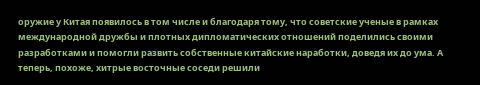оружие у Китая появилось в том числе и благодаря тому, что советские ученые в рамках международной дружбы и плотных дипломатических отношений поделились своими разработками и помогли развить собственные китайские наработки, доведя их до ума. А теперь, похоже, хитрые восточные соседи решили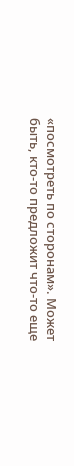«посмотреть по сторонам». Может быть, кто-то предложит что-то еще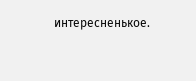интересненькое.